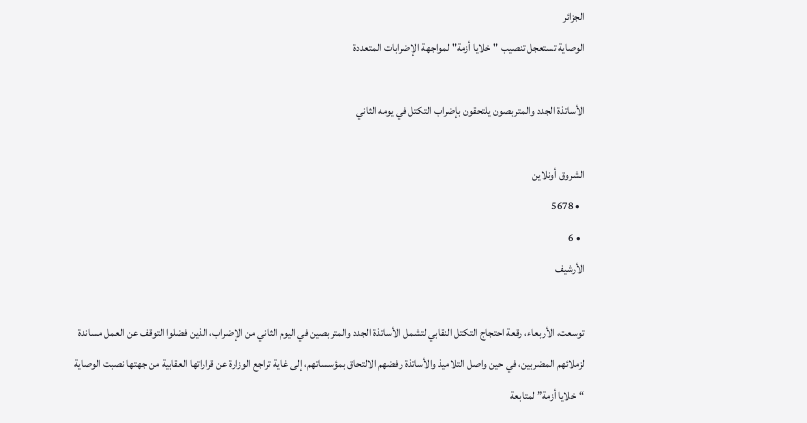الجزائر
الوصاية تستعجل تنصيب "خلايا أزمة" لمواجهة الإضرابات المتعددة

الأساتذة الجدد والمتربصون يلتحقون بإضراب التكتل في يومه الثاني

الشروق أونلاين
  • 5678
  • 6
الأرشيف

توسعت، الأربعاء، رقعة احتجاج التكتل النقابي لتشمل الأساتذة الجدد والمتربصين في اليوم الثاني من الإضراب، الذين فضلوا التوقف عن العمل مساندة لزملائهم المضربين، في حين واصل التلاميذ والأساتذة رفضهم الالتحاق بمؤسساتهم، إلى غاية تراجع الوزارة عن قراراتها العقابية من جهتها نصبت الوصاية “خلايا أزمة” لمتابعة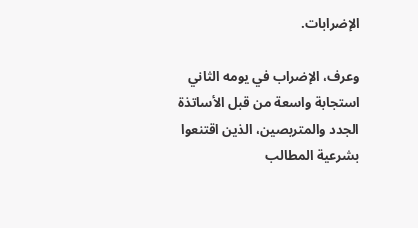الإضرابات.

وعرف، الإضراب في يومه الثاني استجابة واسعة من قبل الأساتذة الجدد والمتربصين، الذين اقتنعوا بشرعية المطالب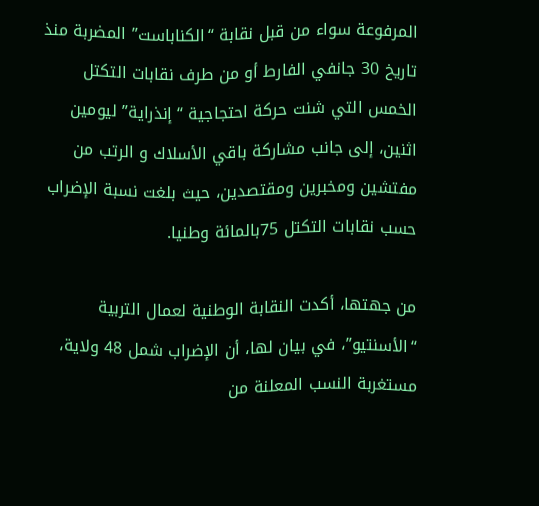المرفوعة سواء من قبل نقابة “الكناباست” المضربة منذ تاريخ 30 جانفي الفارط أو من طرف نقابات التكتل الخمس التي شنت حركة احتجاجية “إنذراية” ليومين اثنين، إلى جانب مشاركة باقي الأسلاك و الرتب من مفتشين ومخبرين ومقتصدين، حيث بلغت نسبة الإضراب حسب نقابات التكتل 75بالمائة وطنيا.

من جهتها، أكدت النقابة الوطنية لعمال التربية “الأسنتيو”، في بيان لها، أن الإضراب شمل 48 ولاية، مستغربة النسب المعلنة من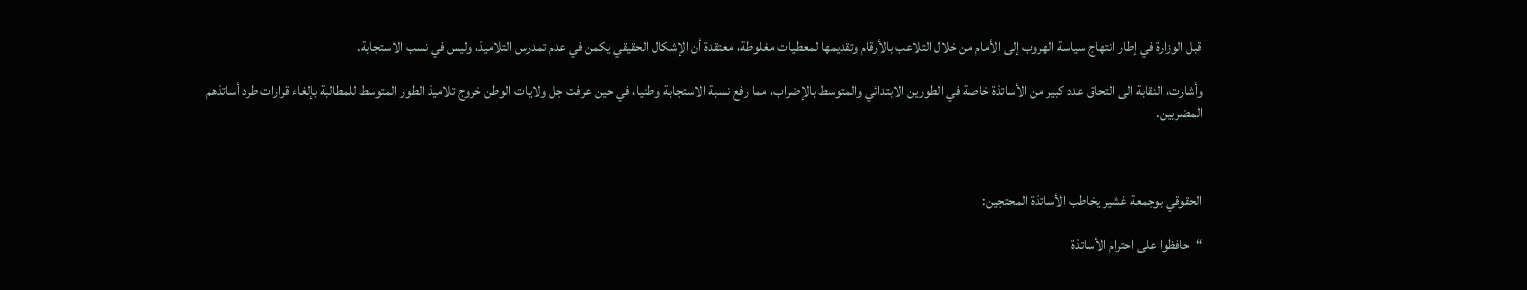قبل الوزارة في إطار انتهاج سياسة الهروب إلى الأمام من خلال التلاعب بالأرقام وتقديمها لمعطيات مغلوطة، معتقدة أن الإشكال الحقيقي يكمن في عدم تمدرس التلاميذ، وليس في نسب الاستجابة.

وأشارت، النقابة الى التحاق عدد كبير من الأساتذة خاصة في الطورين الابتدائي والمتوسط بالإضراب، مما رفع نسبة الاستجابة وطنيا، في حين عرفت جل ولايات الوطن خروج تلاميذ الطور المتوسط للمطالبة بإلغاء قرارات طرد أساتذهم المضربين.



الحقوقي بوجمعة غشير يخاطب الأساتذة المحتجين:

“حافظوا على احترام الأساتذة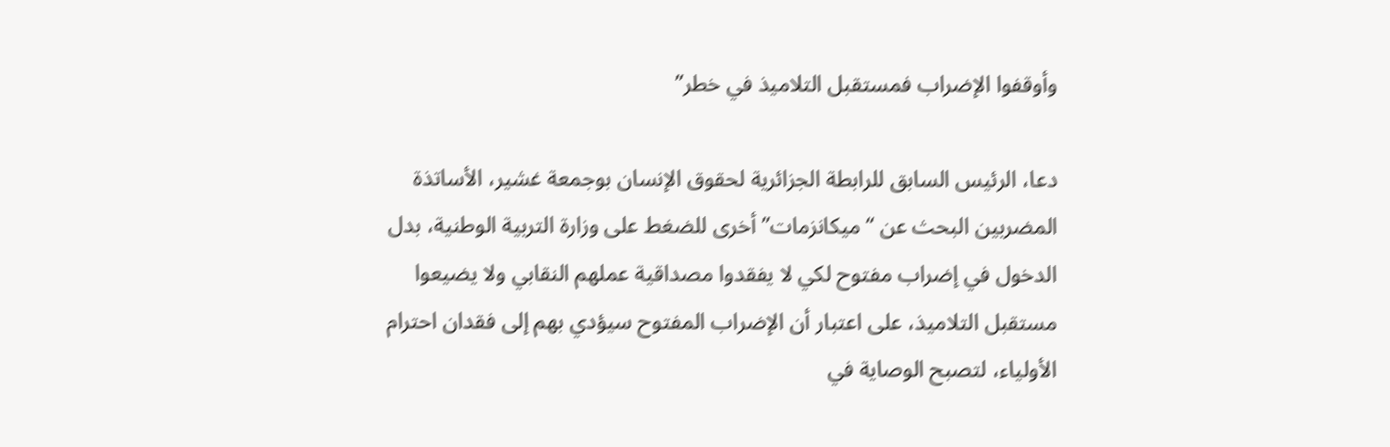وأوقفوا الإضراب فمستقبل التلاميذ في خطر”

دعا، الرئيس السابق للرابطة الجزائرية لحقوق الإنسان بوجمعة غشير، الأساتذة المضربين البحث عن “ميكانزمات” أخرى للضغط على وزارة التربية الوطنية، بدل الدخول في إضراب مفتوح لكي لا يفقدوا مصداقية عملهم النقابي ولا يضيعوا مستقبل التلاميذ، على اعتبار أن الإضراب المفتوح سيؤدي بهم إلى فقدان احترام الأولياء، لتصبح الوصاية في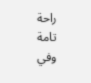راحة تامة وفي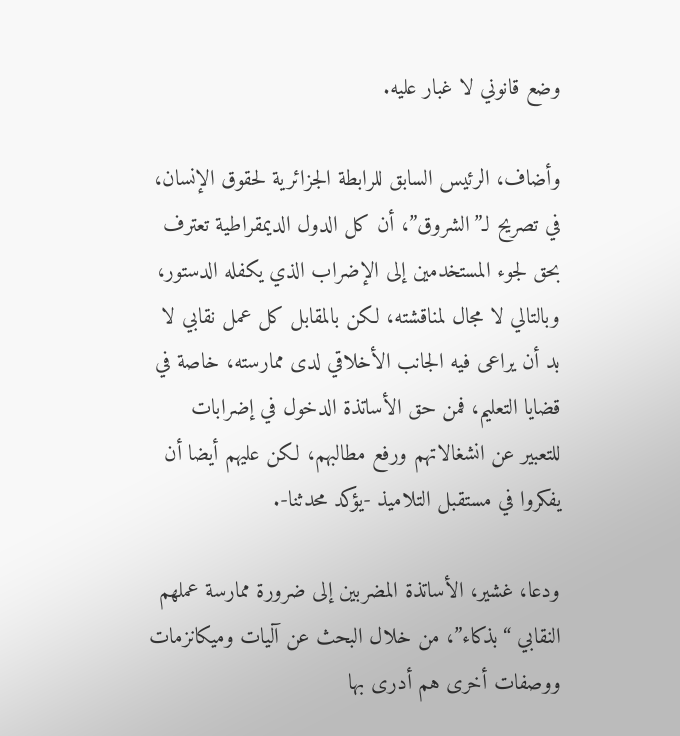وضع قانوني لا غبار عليه.

وأضاف، الرئيس السابق للرابطة الجزائرية لحقوق الإنسان، في تصريح لـ”الشروق”، أن كل الدول الديمقراطية تعترف بحق لجوء المستخدمين إلى الإضراب الذي يكفله الدستور، وبالتالي لا مجال لمناقشته، لكن بالمقابل كل عمل نقابي لا بد أن يراعى فيه الجانب الأخلاقي لدى ممارسته، خاصة في قضايا التعليم، فمن حق الأساتذة الدخول في إضرابات للتعبير عن انشغالاتهم ورفع مطالبهم، لكن عليهم أيضا أن يفكروا في مستقبل التلاميذ -يؤكد محدثنا-.

ودعا، غشير، الأساتذة المضربين إلى ضرورة ممارسة عملهم النقابي “بذكاء”، من خلال البحث عن آليات وميكانزمات ووصفات أخرى هم أدرى بها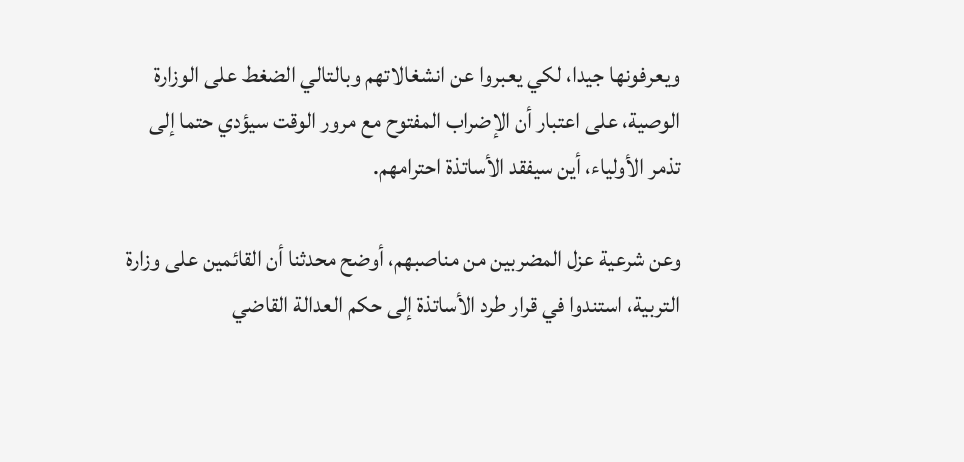ويعرفونها جيدا، لكي يعبروا عن انشغالاتهم وبالتالي الضغط على الوزارة الوصية، على اعتبار أن الإضراب المفتوح مع مرور الوقت سيؤدي حتما إلى تذمر الأولياء، أين سيفقد الأساتذة احترامهم.

وعن شرعية عزل المضربين من مناصبهم، أوضح محدثنا أن القائمين على وزارة التربية، استندوا في قرار طرد الأساتذة إلى حكم العدالة القاضي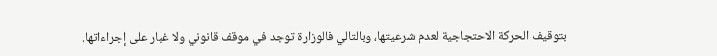بتوقيف الحركة الاحتجاجية لعدم شرعيتها، وبالتالي فالوزارة توجد في موقف قانوني ولا غبار على إجراءاتها.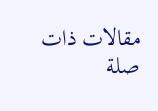مقالات ذات صلة